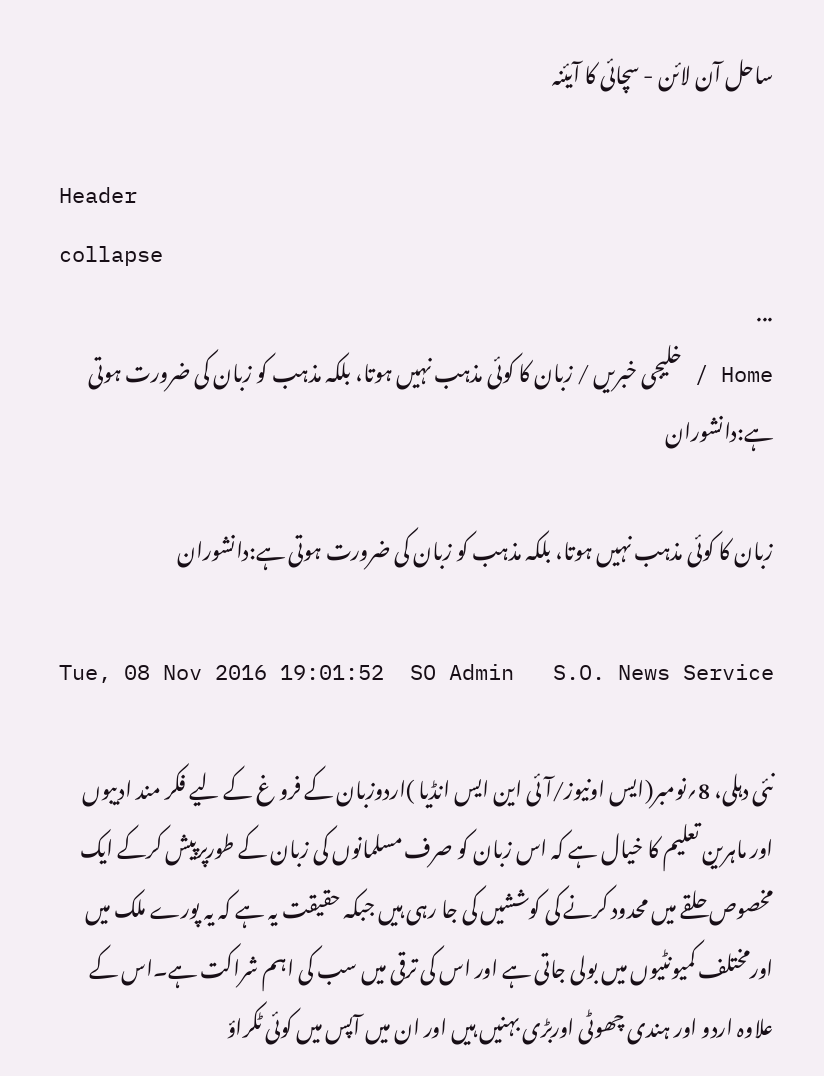ساحل آن لائن - سچائی کا آیئنہ

Header
collapse
...
Home / خلیجی خبریں / زبان کا کوئی مذہب نہیں ہوتا، بلکہ مذہب کو زبان کی ضرورت ہوتی ہے:دانشوران

زبان کا کوئی مذہب نہیں ہوتا، بلکہ مذہب کو زبان کی ضرورت ہوتی ہے:دانشوران

Tue, 08 Nov 2016 19:01:52  SO Admin   S.O. News Service

نئی دہلی، 8؍نومبر(ایس اونیوز/آئی این ایس انڈیا )اردوزبان کے فرو غ کے لیے فکر مند ادیبوں اور ماہرین تعلیم کا خیال ہے کہ اس زبان کو صرف مسلمانوں کی زبان کے طورپرپیش کرکے ایک مخصوص حلقے میں محدود کرنے کی کوششیں کی جا رہی ہیں جبکہ حقیقت یہ ہے کہ یہ پورے ملک میں اورمختلف کمیونٹیوں میں بولی جاتی ہے اور اس کی ترقی میں سب کی اہم شراکت ہے۔اس کے علاوہ اردو اور ہندی چھوٹی اوربڑی بہنیں ہیں اور ان میں آپس میں کوئی ٹکراؤ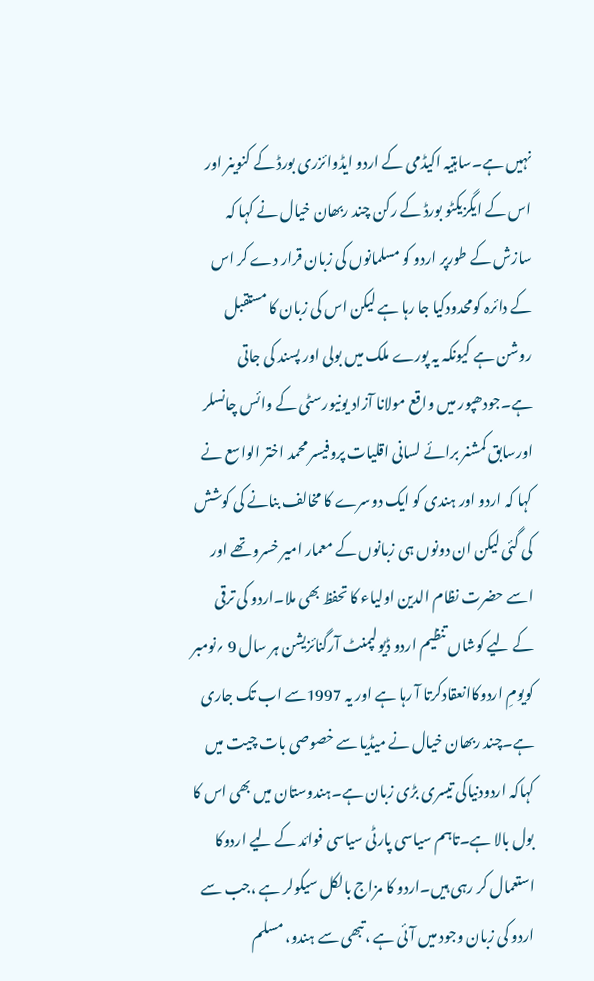نہیں ہے۔ساہتیہ اکیڈمی کے اردو ایڈوائزری بورڈ کے کنوینر اور اس کے ایگزیکٹو بورڈ کے رکن چند ربھان خیال نے کہا کہ سازش کے طورپر اردو کو مسلمانوں کی زبان قرار دے کر اس کے دائرہ کومحدودکیا جا رہا ہے لیکن اس کی زبان کا مستقبل روشن ہے کیونکہ یہ پورے ملک میں بولی اور پسند کی جاتی ہے۔جودھپور میں واقع مولانا آزاد یونیورسٹی کے وائس چانسلر اورسابق کمشنر برائے لسانی اقلیات پروفیسر محمد اختر الواسع نے کہا کہ اردو اور ہندی کو ایک دوسرے کا مخالف بنانے کی کوشش کی گئی لیکن ان دونوں ہی زبانوں کے معمار امیر خسرو تھے اور اسے حضرت نظام الدین اولیاء کا تحفظ بھی ملا۔اردو کی ترقی کے لیے کوشاں تنظیم اردو ڈیولپمنٹ آرگنائزیشن ہر سال 9 ؍نومبر کویومِ اردوکاانعقادکرتا آ رہا ہے اور یہ 1997سے اب تک جاری ہے۔چند ربھان خیال نے میڈیا سے خصوصی بات چیت میں کہاکہ اردودنیاکی تیسری بڑی زبان ہے۔ہندوستان میں بھی اس کا بول بالا ہے۔تاہم سیاسی پارٹی سیاسی فوائد کے لیے اردوکا استعمال کر رہی ہیں۔اردو کا مزاج بالکل سیکولر ہے ،جب سے اردو کی زبان وجود میں آئی ہے ،تبھی سے ہندو، مسلم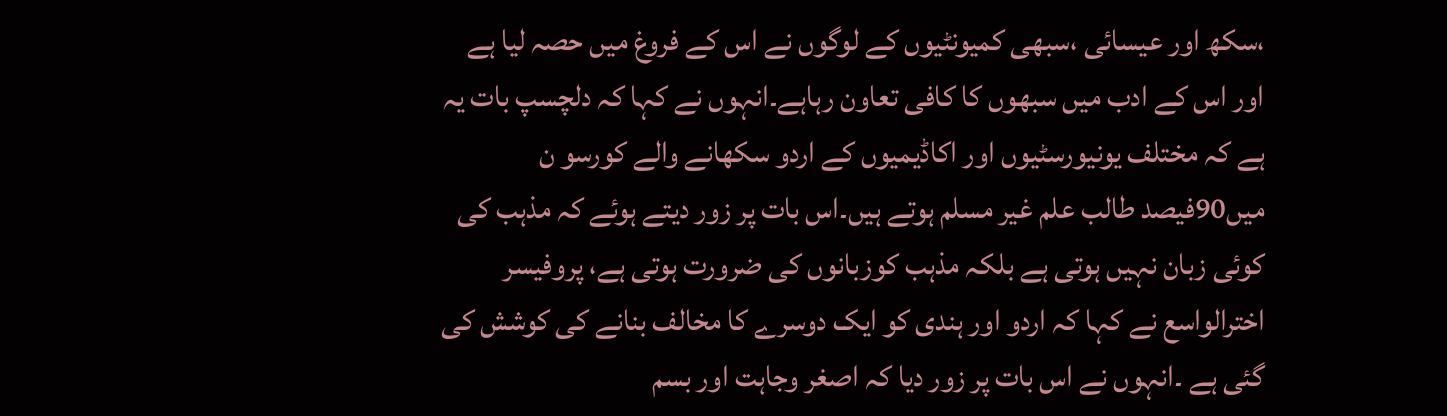،سکھ اور عیسائی ،سبھی کمیونٹیوں کے لوگوں نے اس کے فروغ میں حصہ لیا ہے اور اس کے ادب میں سبھوں کا کافی تعاون رہاہے۔انہوں نے کہا کہ دلچسپ بات یہ ہے کہ مختلف یونیورسٹیوں اور اکاڈیمیوں کے اردو سکھانے والے کورسو ن میں90فیصد طالب علم غیر مسلم ہوتے ہیں۔اس بات پر زور دیتے ہوئے کہ مذہب کی کوئی زبان نہیں ہوتی ہے بلکہ مذہب کوزبانوں کی ضرورت ہوتی ہے، پروفیسر اخترالواسع نے کہا کہ اردو اور ہندی کو ایک دوسرے کا مخالف بنانے کی کوشش کی گئی ہے ۔انہوں نے اس بات پر زور دیا کہ اصغر وجاہت اور بسم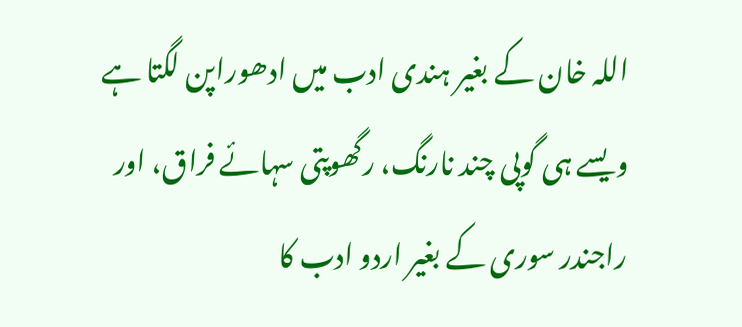اللہ خان کے بغیر ہندی ادب میں ادھوراپن لگتا ہے ویسے ہی گوپی چند نارنگ، رگھوپتی سہائے فراق، اور راجندر سوری کے بغیر اردو ادب کا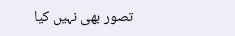تصور بھی نہیں کیا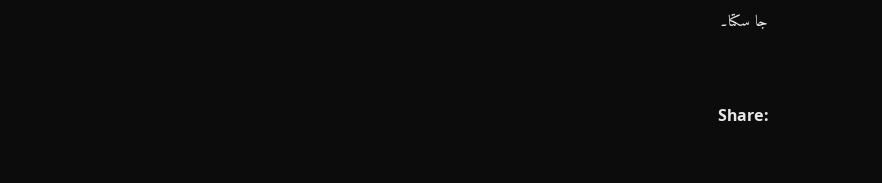جا سکتا۔


Share: